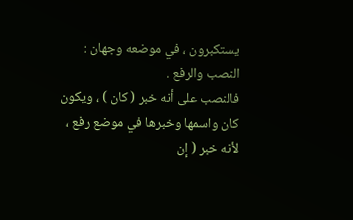يستكبرون ، في موضعه وجهان : النصب والرفع .
فالنصب على أنه خبر ( كان ) ، ويكون كان واسمها وخبرها في موضع رفع ، لأنه خبر ( إن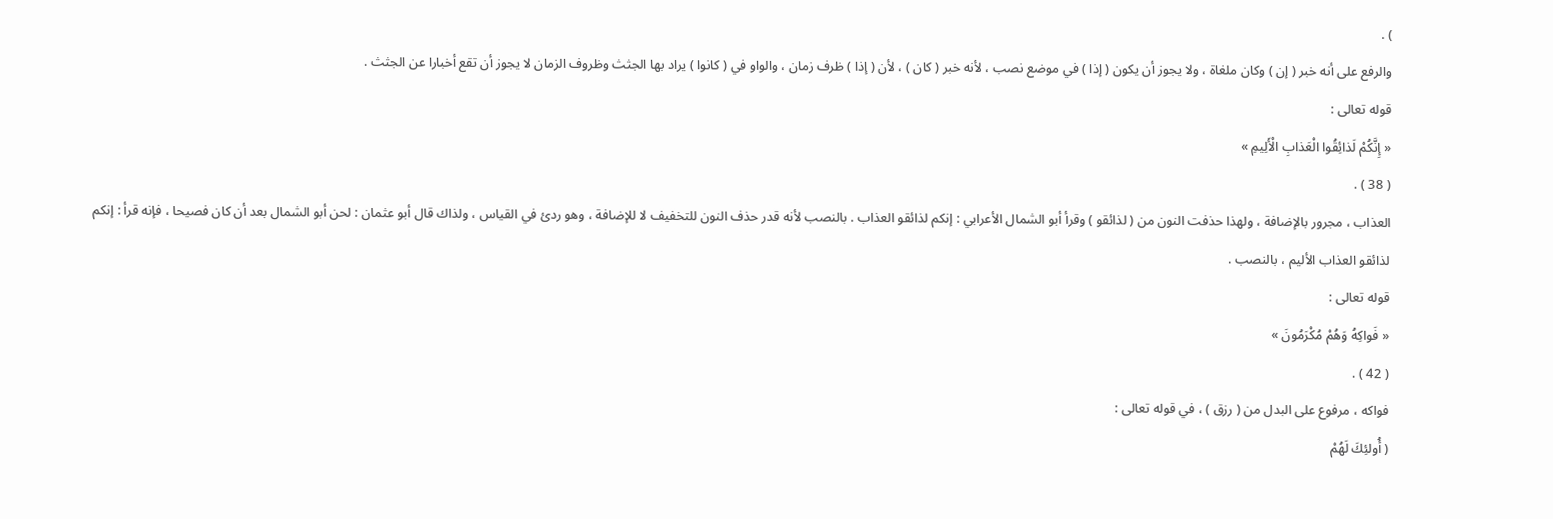) .
والرفع على أنه خبر ( إن ) وكان ملغاة ، ولا يجوز أن يكون ( إذا ) في موضع نصب ، لأنه خبر ( كان ) ، لأن ( إذا ) ظرف زمان ، والواو في ( كانوا ) يراد بها الجثث وظروف الزمان لا يجوز أن تقع أخبارا عن الجثث .
قوله تعالى :
« إِنَّكُمْ لَذائِقُوا الْعَذابِ الْأَلِيمِ »
( 38 ) .
العذاب ، مجرور بالإضافة ، ولهذا حذفت النون من ( لذائقو ) وقرأ أبو الشمال الأعرابي : إنكم لذائقو العذاب . بالنصب لأنه قدر حذف النون للتخفيف لا للإضافة ، وهو ردئ في القياس ، ولذاك قال أبو عثمان : لحن أبو الشمال بعد أن كان فصيحا ، فإنه قرأ : إنكم لذائقو العذاب الأليم ، بالنصب .
قوله تعالى :
« فَواكِهُ وَهُمْ مُكْرَمُونَ »
( 42 ) .
فواكه ، مرفوع على البدل من ( رزق ) ، في قوله تعالى :
( أُولئِكَ لَهُمْ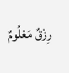رِزْقٌ مَعْلُومٌ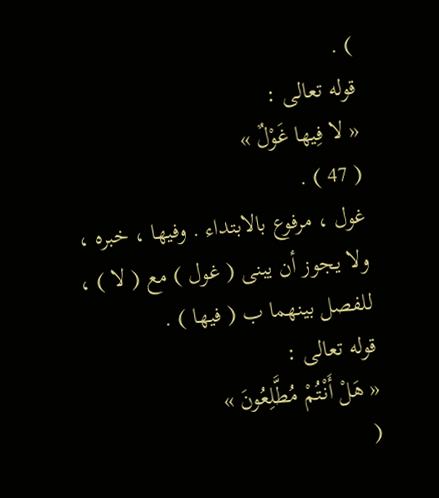) .
قوله تعالى :
« لا فِيها غَوْلٌ »
( 47 ) .
غول ، مرفوع بالابتداء . وفيها ، خبره ، ولا يجوز أن يبنى ( غول ) مع ( لا ) ، للفصل بينهما ب ( فيها ) .
قوله تعالى :
« هَلْ أَنْتُمْ مُطَّلِعُونَ »
(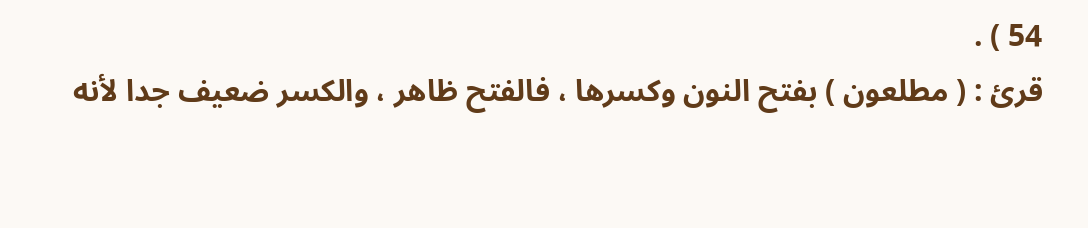54 ) .
قرئ : ( مطلعون ) بفتح النون وكسرها ، فالفتح ظاهر ، والكسر ضعيف جدا لأنه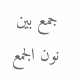جمع بين نون الجمع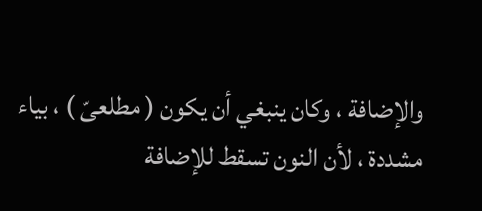والإضافة ، وكان ينبغي أن يكون ( مطلعىّ ) ، بياء مشددة ، لأن النون تسقط للإضافة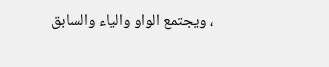، ويجتمع الواو والياء والسابق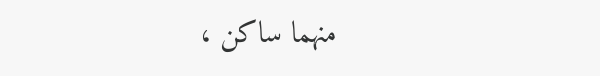منهما ساكن ،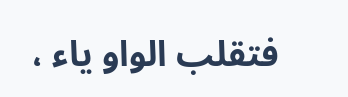فتقلب الواو ياء ،